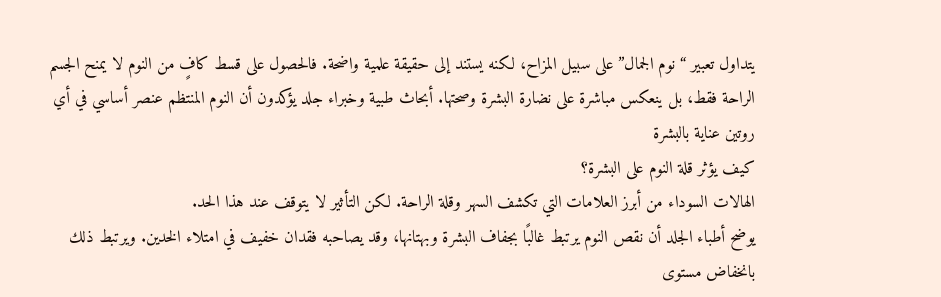يتداول تعبير “نوم الجمال” على سبيل المزاح، لكنه يستند إلى حقيقة علمية واضحة. فالحصول على قسط كافٍ من النوم لا يمنح الجسم الراحة فقط، بل ينعكس مباشرة على نضارة البشرة وصحتها. أبحاث طبية وخبراء جلد يؤكدون أن النوم المنتظم عنصر أساسي في أي روتين عناية بالبشرة
كيف يؤثر قلة النوم على البشرة؟
الهالات السوداء من أبرز العلامات التي تكشف السهر وقلة الراحة. لكن التأثير لا يتوقف عند هذا الحد.
يوضح أطباء الجلد أن نقص النوم يرتبط غالبًا بجفاف البشرة وبهتانها، وقد يصاحبه فقدان خفيف في امتلاء الخدين. ويرتبط ذلك بانخفاض مستوى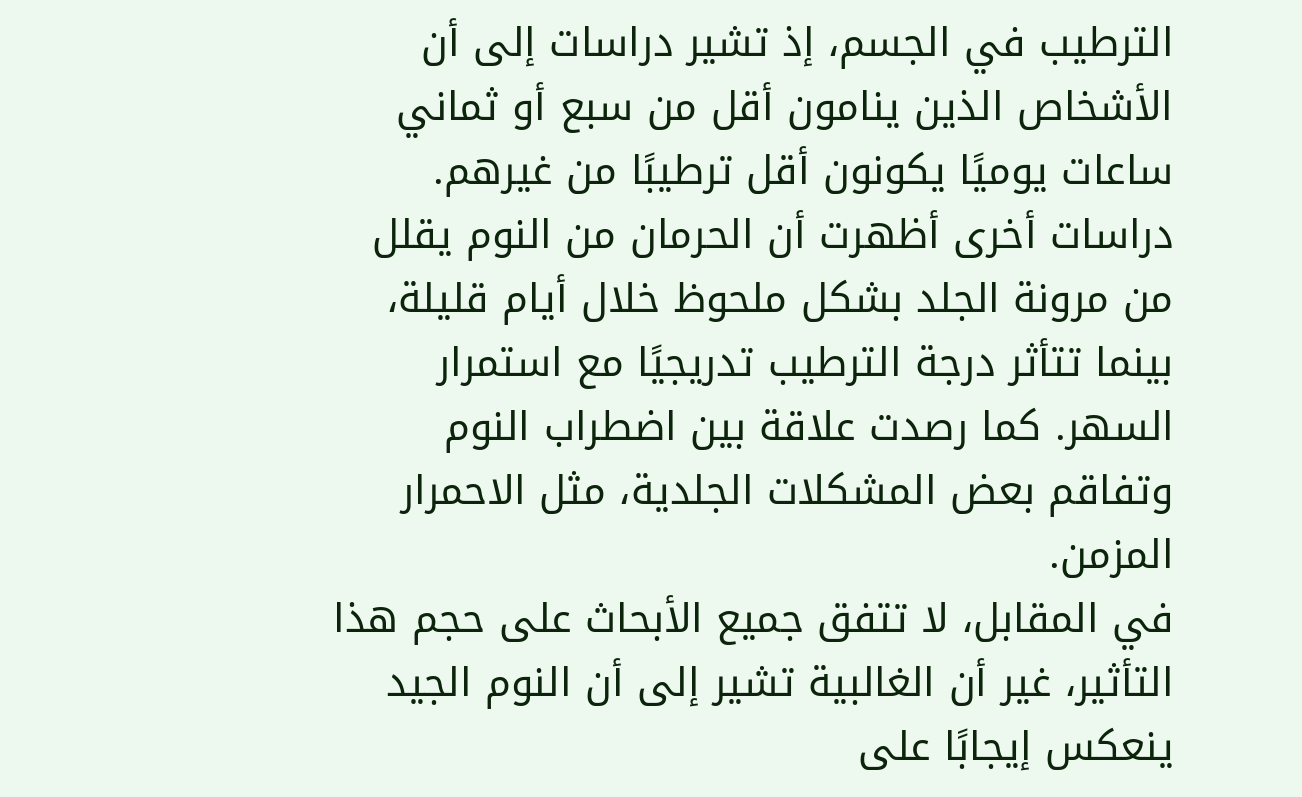الترطيب في الجسم، إذ تشير دراسات إلى أن الأشخاص الذين ينامون أقل من سبع أو ثماني ساعات يوميًا يكونون أقل ترطيبًا من غيرهم.
دراسات أخرى أظهرت أن الحرمان من النوم يقلل من مرونة الجلد بشكل ملحوظ خلال أيام قليلة، بينما تتأثر درجة الترطيب تدريجيًا مع استمرار السهر. كما رصدت علاقة بين اضطراب النوم وتفاقم بعض المشكلات الجلدية، مثل الاحمرار المزمن.
في المقابل، لا تتفق جميع الأبحاث على حجم هذا التأثير، غير أن الغالبية تشير إلى أن النوم الجيد ينعكس إيجابًا على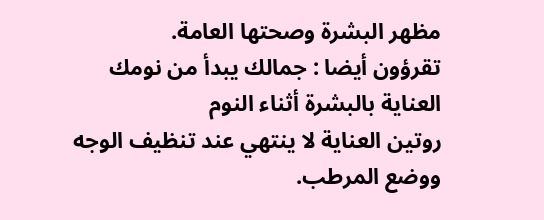مظهر البشرة وصحتها العامة.
تقرؤون أيضا : جمالك يبدأ من نومك
العناية بالبشرة أثناء النوم
روتين العناية لا ينتهي عند تنظيف الوجه ووضع المرطب.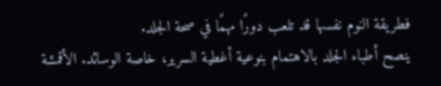فطريقة النوم نفسها قد تلعب دورًا مهمًا في صحة الجلد.
ينصح أطباء الجلد بالاهتمام بنوعية أغطية السرير، خاصة الوسائد. الأقمشة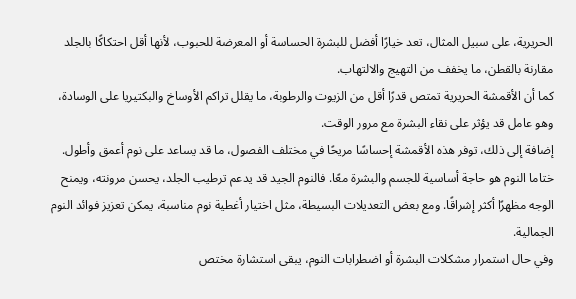الحريرية، على سبيل المثال، تعد خيارًا أفضل للبشرة الحساسة أو المعرضة للحبوب، لأنها أقل احتكاكًا بالجلد مقارنة بالقطن، ما يخفف من التهيج والالتهاب.
كما أن الأقمشة الحريرية تمتص قدرًا أقل من الزيوت والرطوبة، ما يقلل تراكم الأوساخ والبكتيريا على الوسادة، وهو عامل قد يؤثر على نقاء البشرة مع مرور الوقت.
إضافة إلى ذلك، توفر هذه الأقمشة إحساسًا مريحًا في مختلف الفصول، ما قد يساعد على نوم أعمق وأطول.
ختاما النوم هو حاجة أساسية للجسم والبشرة معًا. فالنوم الجيد قد يدعم ترطيب الجلد، يحسن مرونته، ويمنح الوجه مظهرًا أكثر إشراقًا. ومع بعض التعديلات البسيطة، مثل اختيار أغطية نوم مناسبة، يمكن تعزيز فوائد النوم الجمالية.
وفي حال استمرار مشكلات البشرة أو اضطرابات النوم، يبقى استشارة مختص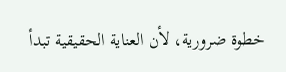خطوة ضرورية، لأن العناية الحقيقية تبدأ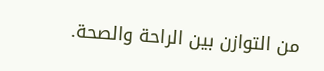من التوازن بين الراحة والصحة.